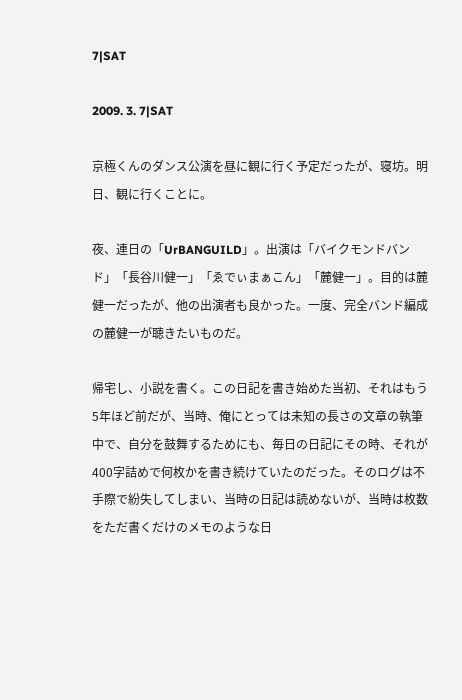7|SAT

2009. 3. 7|SAT

京極くんのダンス公演を昼に観に行く予定だったが、寝坊。明日、観に行くことに。

夜、連日の「UrBANGUILD」。出演は「バイクモンドバンド」「長谷川健一」「ゑでぃまぁこん」「麓健一」。目的は麓健一だったが、他の出演者も良かった。一度、完全バンド編成の麓健一が聴きたいものだ。

帰宅し、小説を書く。この日記を書き始めた当初、それはもう5年ほど前だが、当時、俺にとっては未知の長さの文章の執筆中で、自分を鼓舞するためにも、毎日の日記にその時、それが400字詰めで何枚かを書き続けていたのだった。そのログは不手際で紛失してしまい、当時の日記は読めないが、当時は枚数をただ書くだけのメモのような日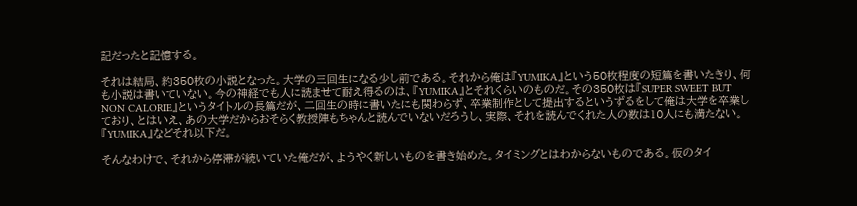記だったと記憶する。

それは結局、約350枚の小説となった。大学の三回生になる少し前である。それから俺は『YUMIKA』という50枚程度の短篇を書いたきり、何も小説は書いていない。今の神経でも人に読ませて耐え得るのは、『YUMIKA』とそれくらいのものだ。その350枚は『SUPER SWEET BUT NON CALORIE』というタイトルの長篇だが、二回生の時に書いたにも関わらず、卒業制作として提出するというずるをして俺は大学を卒業しており、とはいえ、あの大学だからおそらく教授陣もちゃんと読んでいないだろうし、実際、それを読んでくれた人の数は10人にも満たない。『YUMIKA』などそれ以下だ。

そんなわけで、それから停滞が続いていた俺だが、ようやく新しいものを書き始めた。タイミングとはわからないものである。仮のタイ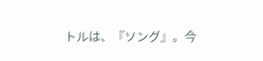トルは、『ソング』。今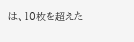は、10枚を超えた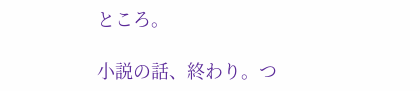ところ。

小説の話、終わり。つ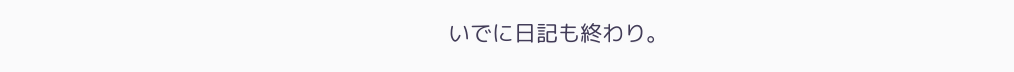いでに日記も終わり。